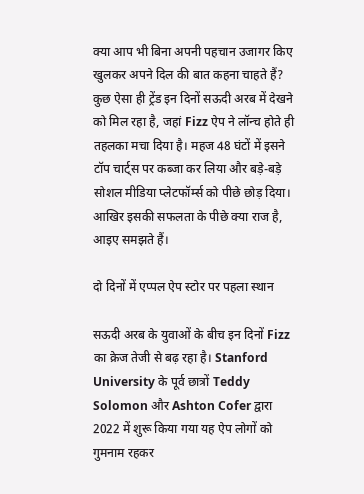क्या आप भी बिना अपनी पहचान उजागर किए खुलकर अपने दिल की बात कहना चाहते हैं? कुछ ऐसा ही ट्रेंड इन दिनों सऊदी अरब में देखने को मिल रहा है, जहां Fizz ऐप ने लॉन्च होते ही तहलका मचा दिया है। महज 48 घंटों में इसने टॉप चार्ट्स पर कब्जा कर लिया और बड़े-बड़े सोशल मीडिया प्लेटफॉर्म्स को पीछे छोड़ दिया। आखिर इसकी सफलता के पीछे क्या राज है, आइए समझते हैं।

दो दिनों में एप्पल ऐप स्टोर पर पहला स्थान

सऊदी अरब के युवाओं के बीच इन दिनों Fizz का क्रेज तेजी से बढ़ रहा है। Stanford University के पूर्व छात्रों Teddy Solomon और Ashton Cofer द्वारा 2022 में शुरू किया गया यह ऐप लोगों को गुमनाम रहकर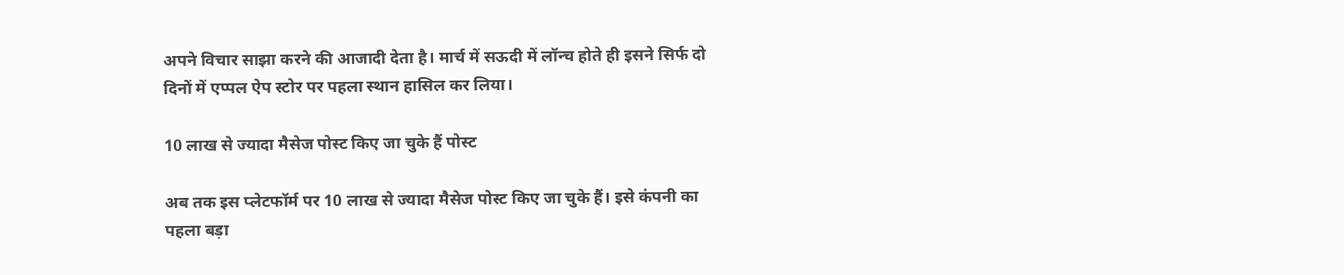अपने विचार साझा करने की आजादी देता है। मार्च में सऊदी में लॉन्च होते ही इसने सिर्फ दो दिनों में एप्पल ऐप स्टोर पर पहला स्थान हासिल कर लिया।

10 लाख से ज्यादा मैसेज पोस्ट किए जा चुके हैं पोस्ट

अब तक इस प्लेटफॉर्म पर 10 लाख से ज्यादा मैसेज पोस्ट किए जा चुके हैं। इसे कंपनी का पहला बड़ा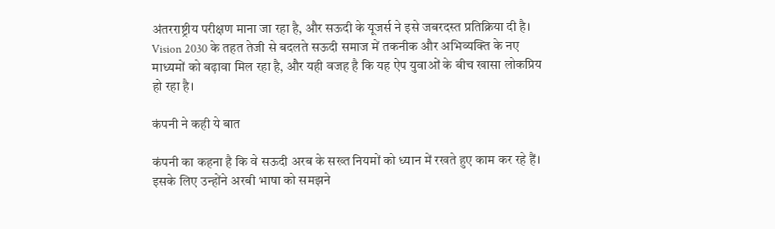अंतरराष्ट्रीय परीक्षण माना जा रहा है, और सऊदी के यूजर्स ने इसे जबरदस्त प्रतिक्रिया दी है। Vision 2030 के तहत तेजी से बदलते सऊदी समाज में तकनीक और अभिव्यक्ति के नए माध्यमों को बढ़ावा मिल रहा है, और यही वजह है कि यह ऐप युवाओं के बीच खासा लोकप्रिय हो रहा है।

कंपनी ने कही ये बात

कंपनी का कहना है कि वे सऊदी अरब के सख्त नियमों को ध्यान में रखते हुए काम कर रहे हैं। इसके लिए उन्होंने अरबी भाषा को समझने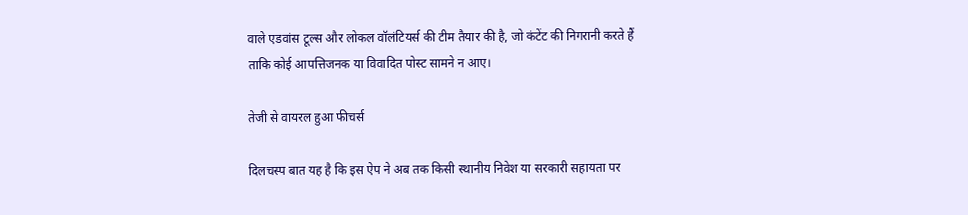वाले एडवांस टूल्स और लोकल वॉलंटियर्स की टीम तैयार की है, जो कंटेंट की निगरानी करते हैं ताकि कोई आपत्तिजनक या विवादित पोस्ट सामने न आए।

तेजी से वायरल हुआ फीचर्स

दिलचस्प बात यह है कि इस ऐप ने अब तक किसी स्थानीय निवेश या सरकारी सहायता पर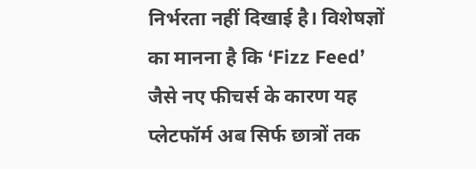निर्भरता नहीं दिखाई है। विशेषज्ञों का मानना है कि ‘Fizz Feed’ जैसे नए फीचर्स के कारण यह प्लेटफॉर्म अब सिर्फ छात्रों तक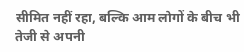सीमित नहीं रहा, बल्कि आम लोगों के बीच भी तेजी से अपनी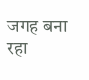जगह बना रहा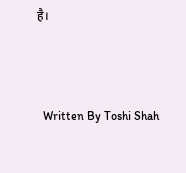है।



  Written By Toshi Shah